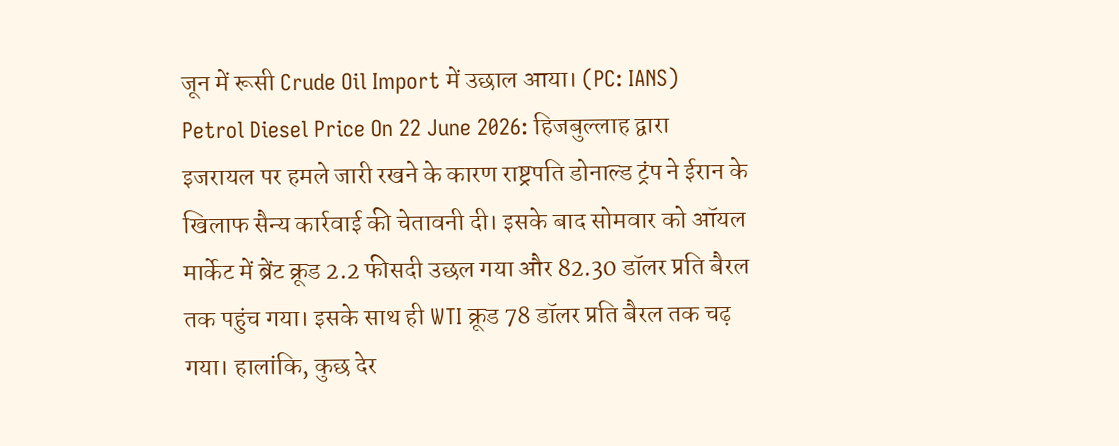जून में रूसी Crude Oil Import में उछाल आया। (PC: IANS)
Petrol Diesel Price On 22 June 2026: हिजबुल्लाह द्वारा इजरायल पर हमले जारी रखने के कारण राष्ट्रपति डोनाल्ड ट्रंप ने ईरान के खिलाफ सैन्य कार्रवाई की चेतावनी दी। इसके बाद सोमवार को ऑयल मार्केट में ब्रेंट क्रूड 2.2 फीसदी उछल गया और 82.30 डॉलर प्रति बैरल तक पहुंच गया। इसके साथ ही WTI क्रूड 78 डॉलर प्रति बैरल तक चढ़ गया। हालांकि, कुछ देर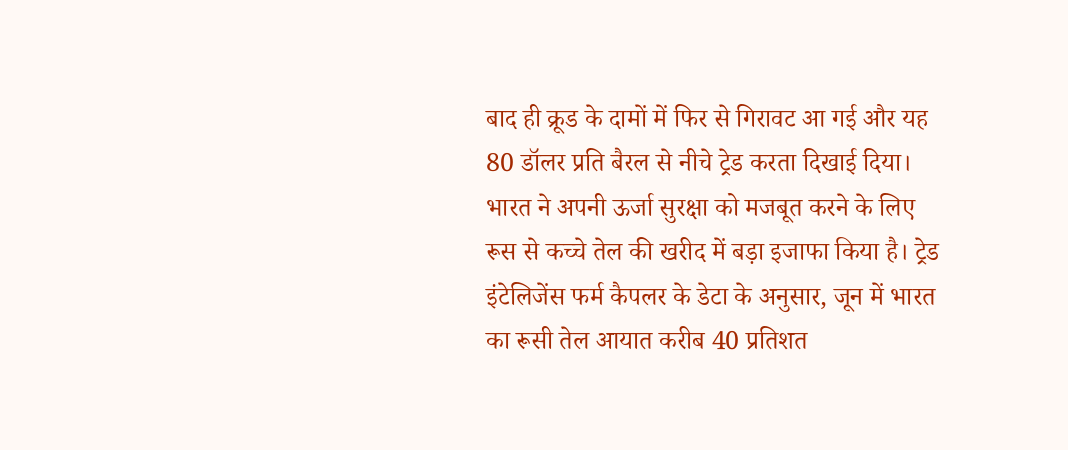बाद ही क्रूड के दामों में फिर से गिरावट आ गई और यह 80 डॉलर प्रति बैरल से नीचे ट्रेड करता दिखाई दिया।
भारत ने अपनी ऊर्जा सुरक्षा को मजबूत करने के लिए रूस से कच्चे तेल की खरीद में बड़ा इजाफा किया है। ट्रेड इंटेलिजेंस फर्म कैपलर के डेटा के अनुसार, जून में भारत का रूसी तेल आयात करीब 40 प्रतिशत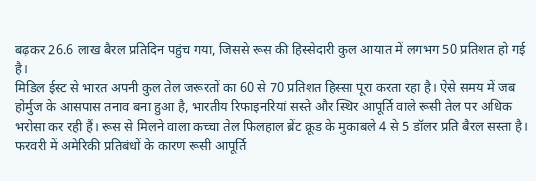बढ़कर 26.6 लाख बैरल प्रतिदिन पहुंच गया, जिससे रूस की हिस्सेदारी कुल आयात में लगभग 50 प्रतिशत हो गई है।
मिडिल ईस्ट से भारत अपनी कुल तेल जरूरतों का 60 से 70 प्रतिशत हिस्सा पूरा करता रहा है। ऐसे समय में जब होर्मुज के आसपास तनाव बना हुआ है, भारतीय रिफाइनरियां सस्ते और स्थिर आपूर्ति वाले रूसी तेल पर अधिक भरोसा कर रही हैं। रूस से मिलने वाला कच्चा तेल फिलहाल ब्रेंट क्रूड के मुकाबले 4 से 5 डॉलर प्रति बैरल सस्ता है। फरवरी में अमेरिकी प्रतिबंधों के कारण रूसी आपूर्ति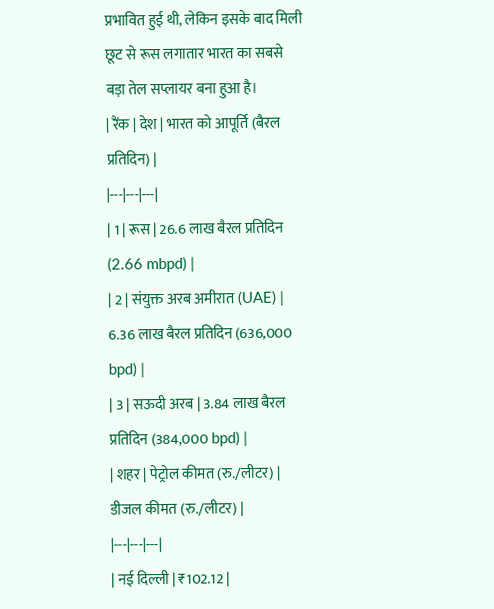प्रभावित हुई थी, लेकिन इसके बाद मिली छूट से रूस लगातार भारत का सबसे बड़ा तेल सप्लायर बना हुआ है।
| रैंक | देश | भारत को आपूर्ति (बैरल प्रतिदिन) |
|---|---|---|
| 1 | रूस | 26.6 लाख बैरल प्रतिदिन (2.66 mbpd) |
| 2 | संयुक्त अरब अमीरात (UAE) | 6.36 लाख बैरल प्रतिदिन (636,000 bpd) |
| 3 | सऊदी अरब | 3.84 लाख बैरल प्रतिदिन (384,000 bpd) |
| शहर | पेट्रोल कीमत (रु./लीटर) | डीजल कीमत (रु./लीटर) |
|---|---|---|
| नई दिल्ली | ₹102.12 |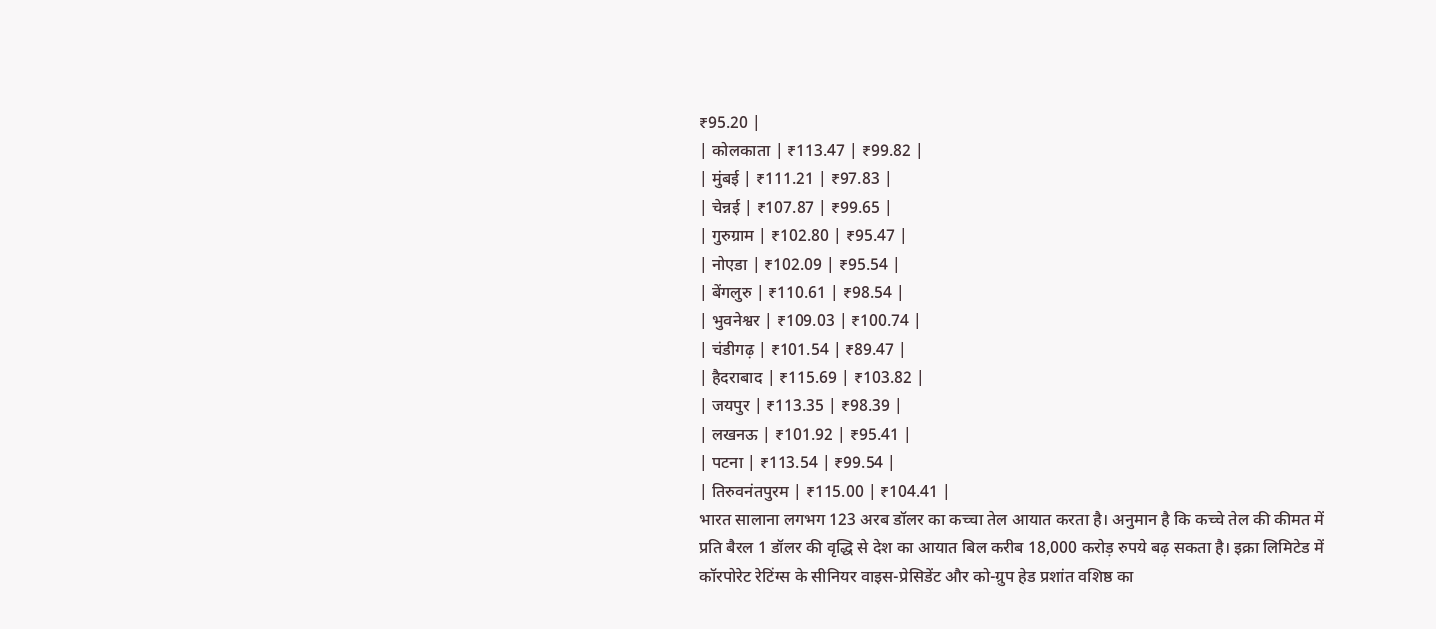₹95.20 |
| कोलकाता | ₹113.47 | ₹99.82 |
| मुंबई | ₹111.21 | ₹97.83 |
| चेन्नई | ₹107.87 | ₹99.65 |
| गुरुग्राम | ₹102.80 | ₹95.47 |
| नोएडा | ₹102.09 | ₹95.54 |
| बेंगलुरु | ₹110.61 | ₹98.54 |
| भुवनेश्वर | ₹109.03 | ₹100.74 |
| चंडीगढ़ | ₹101.54 | ₹89.47 |
| हैदराबाद | ₹115.69 | ₹103.82 |
| जयपुर | ₹113.35 | ₹98.39 |
| लखनऊ | ₹101.92 | ₹95.41 |
| पटना | ₹113.54 | ₹99.54 |
| तिरुवनंतपुरम | ₹115.00 | ₹104.41 |
भारत सालाना लगभग 123 अरब डॉलर का कच्चा तेल आयात करता है। अनुमान है कि कच्चे तेल की कीमत में प्रति बैरल 1 डॉलर की वृद्धि से देश का आयात बिल करीब 18,000 करोड़ रुपये बढ़ सकता है। इक्रा लिमिटेड में कॉरपोरेट रेटिंग्स के सीनियर वाइस-प्रेसिडेंट और को-ग्रुप हेड प्रशांत वशिष्ठ का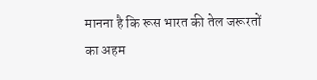मानना है कि रूस भारत की तेल जरूरतों का अहम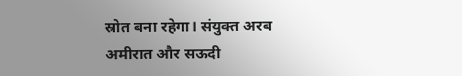स्रोत बना रहेगा। संयुक्त अरब अमीरात और सऊदी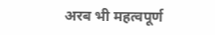अरब भी महत्वपूर्ण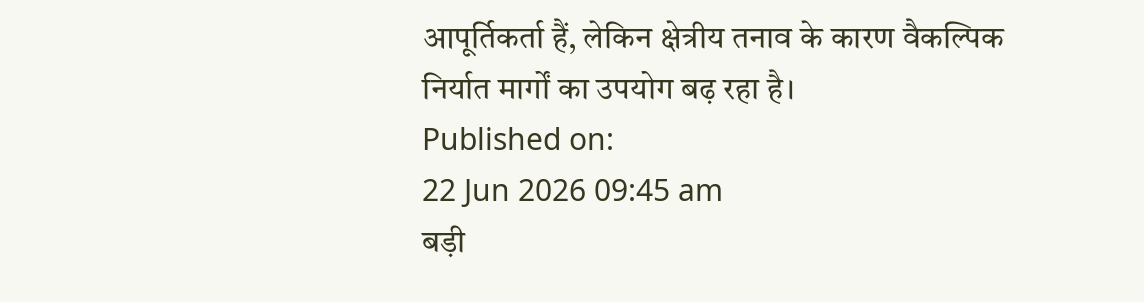आपूर्तिकर्ता हैं, लेकिन क्षेत्रीय तनाव के कारण वैकल्पिक निर्यात मार्गों का उपयोग बढ़ रहा है।
Published on:
22 Jun 2026 09:45 am
बड़ी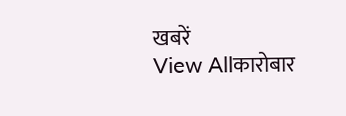खबरें
View Allकारोबार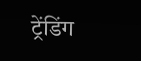ट्रेंडिंग